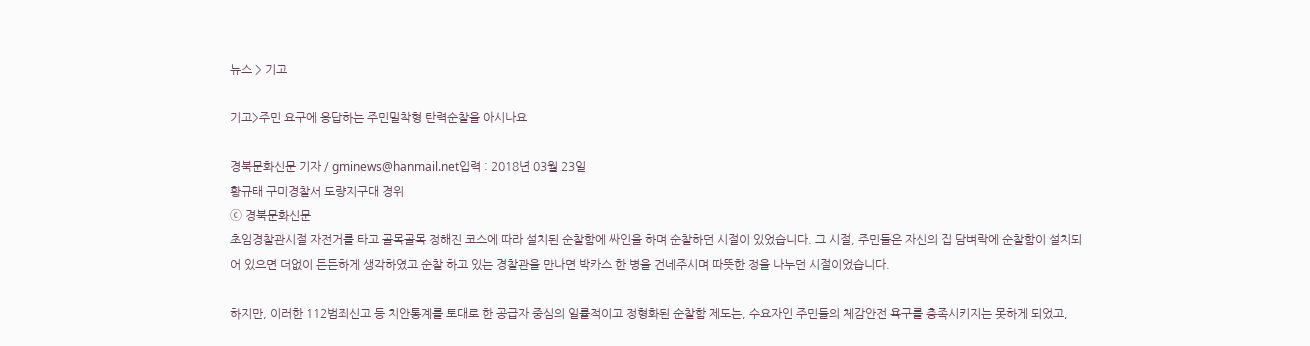뉴스 > 기고

기고>주민 요구에 응답하는 주민밀착형 탄력순찰을 아시나요

경북문화신문 기자 / gminews@hanmail.net입력 : 2018년 03월 23일
황규태 구미경찰서 도량지구대 경위
ⓒ 경북문화신문
초임경찰관시절 자전거를 타고 골목골목 정해진 코스에 따라 설치된 순찰함에 싸인을 하며 순찰하던 시절이 있었습니다. 그 시절, 주민들은 자신의 집 담벼락에 순찰함이 설치되어 있으면 더없이 든든하게 생각하였고 순찰 하고 있는 경찰관을 만나면 박카스 한 병을 건네주시며 따뜻한 정을 나누던 시절이었습니다.

하지만, 이러한 112범죄신고 등 치안통계를 토대로 한 공급자 중심의 일률적이고 정형화된 순찰함 제도는, 수요자인 주민들의 체감안전 욕구를 충족시키지는 못하게 되었고,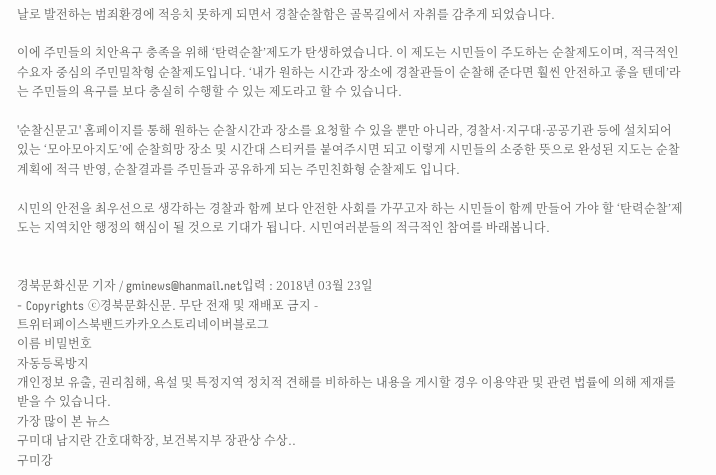날로 발전하는 범죄환경에 적응치 못하게 되면서 경찰순찰함은 골목길에서 자취를 감추게 되었습니다.

이에 주민들의 치안욕구 충족을 위해 ‘탄력순찰’제도가 탄생하였습니다. 이 제도는 시민들이 주도하는 순찰제도이며, 적극적인 수요자 중심의 주민밀착형 순찰제도입니다. ‘내가 원하는 시간과 장소에 경찰관들이 순찰해 준다면 훨씬 안전하고 좋을 텐데’라는 주민들의 욕구를 보다 충실히 수행할 수 있는 제도라고 할 수 있습니다.

'순찰신문고' 홈페이지를 통해 원하는 순찰시간과 장소를 요청할 수 있을 뿐만 아니라, 경찰서·지구대·공공기관 등에 설치되어있는 ‘모아모아지도’에 순찰희망 장소 및 시간대 스티커를 붙여주시면 되고 이렇게 시민들의 소중한 뜻으로 완성된 지도는 순찰계획에 적극 반영, 순찰결과를 주민들과 공유하게 되는 주민친화형 순찰제도 입니다.

시민의 안전을 최우선으로 생각하는 경찰과 함께 보다 안전한 사회를 가꾸고자 하는 시민들이 함께 만들어 가야 할 ‘탄력순찰’제도는 지역치안 행정의 핵심이 될 것으로 기대가 됩니다. 시민여러분들의 적극적인 참여를 바래봅니다.


경북문화신문 기자 / gminews@hanmail.net입력 : 2018년 03월 23일
- Copyrights ⓒ경북문화신문. 무단 전재 및 재배포 금지 -
트위터페이스북밴드카카오스토리네이버블로그
이름 비밀번호
자동등록방지
개인정보 유출, 권리침해, 욕설 및 특정지역 정치적 견해를 비하하는 내용을 게시할 경우 이용약관 및 관련 법률에 의해 제재를 받을 수 있습니다.
가장 많이 본 뉴스
구미대 남지란 간호대학장, 보건복지부 장관상 수상..
구미강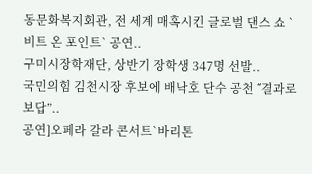동문화복지회관, 전 세계 매혹시킨 글로벌 댄스 쇼 `비트 온 포인트` 공연..
구미시장학재단, 상반기 장학생 347명 선발..
국민의힘 김천시장 후보에 배낙호 단수 공천 ˝결과로 보답”..
공연]오페라 갈라 콘서트`바리톤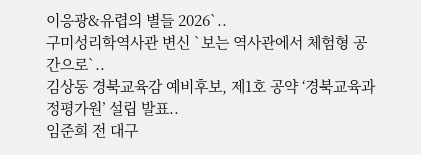이응광&유렵의 별들 2026`..
구미성리학역사관 변신 `보는 역사관에서 체험형 공간으로`..
김상동 경북교육감 예비후보, 제1호 공약 ‘경북교육과정평가원’ 설립 발표..
임준희 전 대구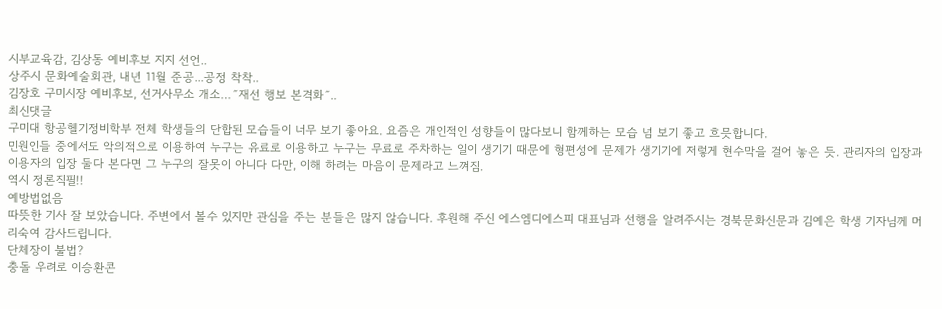시부교육감, 김상동 예비후보 지지 선언..
상주시 문화예술회관, 내년 11월 준공...공정 착착..
김장호 구미시장 예비후보, 선거사무소 개소…˝재선 행보 본격화˝..
최신댓글
구미대 항공헬기정비학부 전체 학생들의 단합된 모습들이 너무 보기 좋아요. 요즘은 개인적인 성향들이 많다보니 함께하는 모습 넘 보기 좋고 흐믓합니다.
민원인들 중에서도 악의적으로 이용하여 누구는 유료로 이용하고 누구는 무료로 주차하는 일이 생기기 때문에 형편성에 문제가 생기기에 저렇게 현수막을 걸어 놓은 듯. 관리자의 입장과 이용자의 입장 둘다 본다면 그 누구의 잘못이 아니다 다만, 이해 하려는 마음이 문제라고 느껴짐.
역시 정론직필!!
예방법없음
따뜻한 기사 잘 보았습니다. 주변에서 볼수 있지만 관심을 주는 분들은 많지 않습니다. 후원해 주신 에스엠디에스피 대표님과 선행을 알려주시는 경북문화신문과 김예은 학생 기자님께 머리숙여 감사드립니다.
단체장이 불법?
충돌 우려로 이승환콘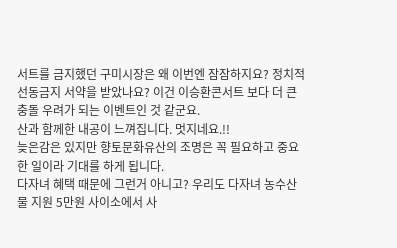서트를 금지했던 구미시장은 왜 이번엔 잠잠하지요? 정치적 선동금지 서약을 받았나요? 이건 이승환콘서트 보다 더 큰 충돌 우려가 되는 이벤트인 것 같군요.
산과 함께한 내공이 느껴집니다. 멋지네요.!!
늦은감은 있지만 향토문화유산의 조명은 꼭 필요하고 중요한 일이라 기대를 하게 됩니다.
다자녀 혜택 때문에 그런거 아니고? 우리도 다자녀 농수산물 지원 5만원 사이소에서 사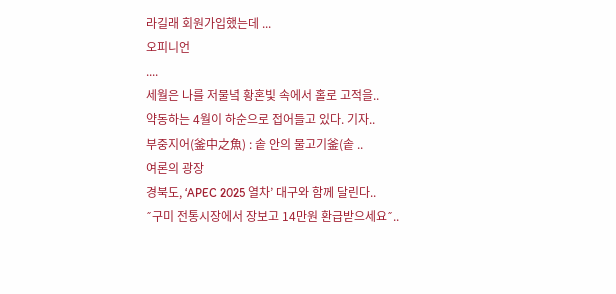라길래 회원가입했는데 ...
오피니언
....
세월은 나를 저물녘 황혼빛 속에서 홀로 고적을..
약동하는 4월이 하순으로 접어들고 있다. 기자..
부중지어(釜中之魚) : 솥 안의 물고기釜(솥 ..
여론의 광장
경북도, ‘APEC 2025 열차’ 대구와 함께 달린다..
˝구미 전통시장에서 장보고 14만원 환급받으세요˝..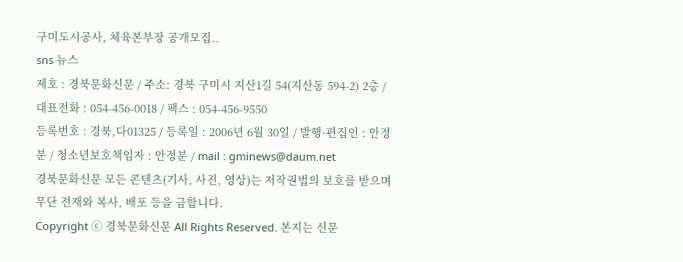구미도시공사, 체육본부장 공개모집..
sns 뉴스
제호 : 경북문화신문 / 주소: 경북 구미시 지산1길 54(지산동 594-2) 2층 / 대표전화 : 054-456-0018 / 팩스 : 054-456-9550
등록번호 : 경북,다01325 / 등록일 : 2006년 6월 30일 / 발행·편집인 : 안정분 / 청소년보호책임자 : 안정분 / mail : gminews@daum.net
경북문화신문 모든 콘텐츠(기사, 사진, 영상)는 저작권법의 보호를 받으며 무단 전재와 복사, 배포 등을 금합니다.
Copyright ⓒ 경북문화신문 All Rights Reserved. 본지는 신문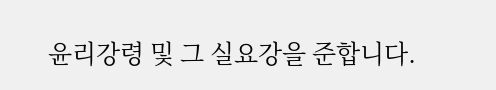윤리강령 및 그 실요강을 준합니다.